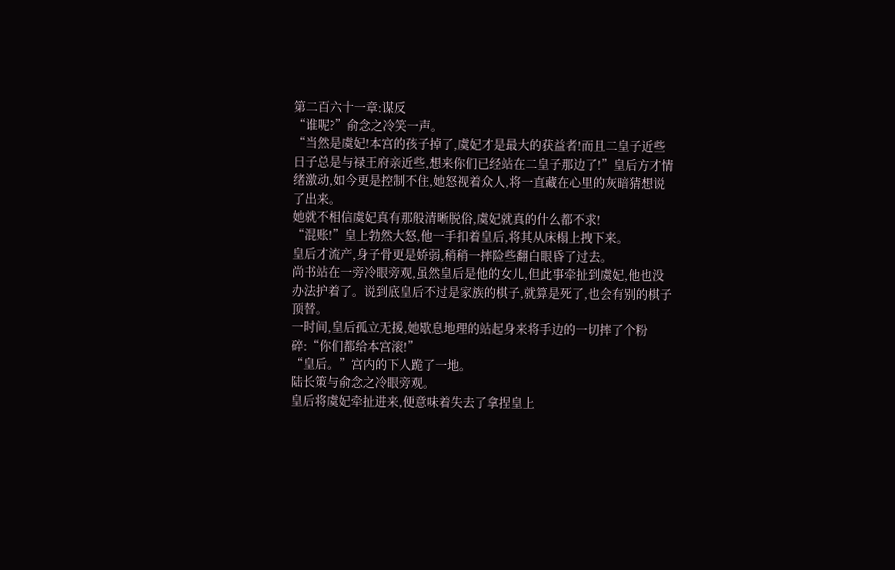第二百六十一章:谋反
“谁呢?”俞念之冷笑一声。
“当然是虞妃!本宫的孩子掉了,虞妃才是最大的获益者!而且二皇子近些日子总是与禄王府亲近些,想来你们已经站在二皇子那边了!”皇后方才情绪激动,如今更是控制不住,她怒视着众人,将一直藏在心里的灰暗猜想说了出来。
她就不相信虞妃真有那般清晰脱俗,虞妃就真的什么都不求!
“混账!”皇上勃然大怒,他一手扣着皇后,将其从床榻上拽下来。
皇后才流产,身子骨更是娇弱,稍稍一摔险些翻白眼昏了过去。
尚书站在一旁冷眼旁观,虽然皇后是他的女儿,但此事牵扯到虞妃,他也没办法护着了。说到底皇后不过是家族的棋子,就算是死了,也会有别的棋子顶替。
一时间,皇后孤立无援,她歇息地理的站起身来将手边的一切摔了个粉碎:“你们都给本宫滚!”
“皇后。”宫内的下人跪了一地。
陆长策与俞念之冷眼旁观。
皇后将虞妃牵扯进来,便意味着失去了拿捏皇上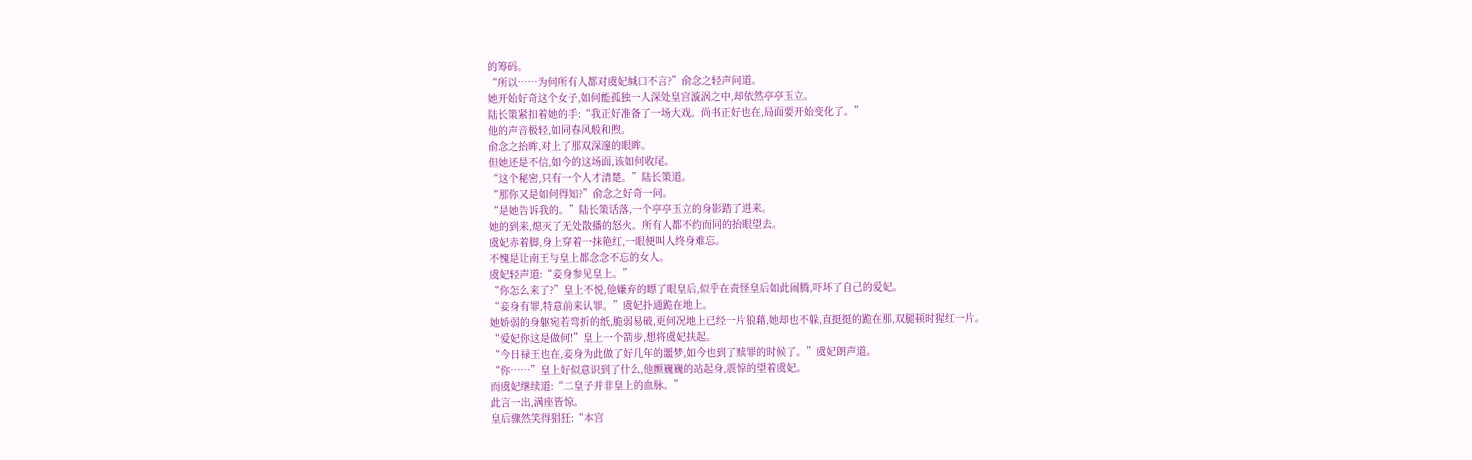的筹码。
“所以……为何所有人都对虞妃缄口不言?”俞念之轻声问道。
她开始好奇这个女子,如何能孤独一人深处皇宫漩涡之中,却依然亭亭玉立。
陆长策紧扣着她的手:“我正好准备了一场大戏。尚书正好也在,局面要开始变化了。”
他的声音极轻,如同春风般和煦。
俞念之抬眸,对上了那双深邃的眼眸。
但她还是不信,如今的这场面,该如何收尾。
“这个秘密,只有一个人才清楚。”陆长策道。
“那你又是如何得知?”俞念之好奇一问。
“是她告诉我的。”陆长策话落,一个亭亭玉立的身影踏了进来。
她的到来,熄灭了无处散播的怒火。所有人都不约而同的抬眼望去。
虞妃赤着脚,身上穿着一抹艳红,一眼便叫人终身难忘。
不愧是让南王与皇上都念念不忘的女人。
虞妃轻声道:“妾身参见皇上。”
“你怎么来了?”皇上不悦,他嫌弃的瞟了眼皇后,似乎在责怪皇后如此闹腾,吓坏了自己的爱妃。
“妾身有罪,特意前来认罪。”虞妃扑通跪在地上。
她娇弱的身躯宛若弯折的纸,脆弱易破,更何况地上已经一片狼藉,她却也不躲,直挺挺的跪在那,双腿顿时猩红一片。
“爱妃你这是做何!”皇上一个箭步,想将虞妃扶起。
“今日禄王也在,妾身为此做了好几年的噩梦,如今也到了赎罪的时候了。”虞妃朗声道。
“你……”皇上好似意识到了什么,他颤巍巍的站起身,震惊的望着虞妃。
而虞妃继续道:“二皇子并非皇上的血脉。”
此言一出,满座皆惊。
皇后骤然笑得猖狂:“本宫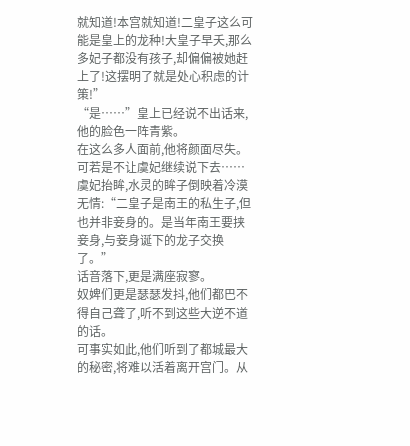就知道!本宫就知道!二皇子这么可能是皇上的龙种!大皇子早夭,那么多妃子都没有孩子,却偏偏被她赶上了!这摆明了就是处心积虑的计策!”
“是……”皇上已经说不出话来,他的脸色一阵青紫。
在这么多人面前,他将颜面尽失。
可若是不让虞妃继续说下去……
虞妃抬眸,水灵的眸子倒映着冷漠无情:“二皇子是南王的私生子,但也并非妾身的。是当年南王要挟妾身,与妾身诞下的龙子交换了。”
话音落下,更是满座寂寥。
奴婢们更是瑟瑟发抖,他们都巴不得自己聋了,听不到这些大逆不道的话。
可事实如此,他们听到了都城最大的秘密,将难以活着离开宫门。从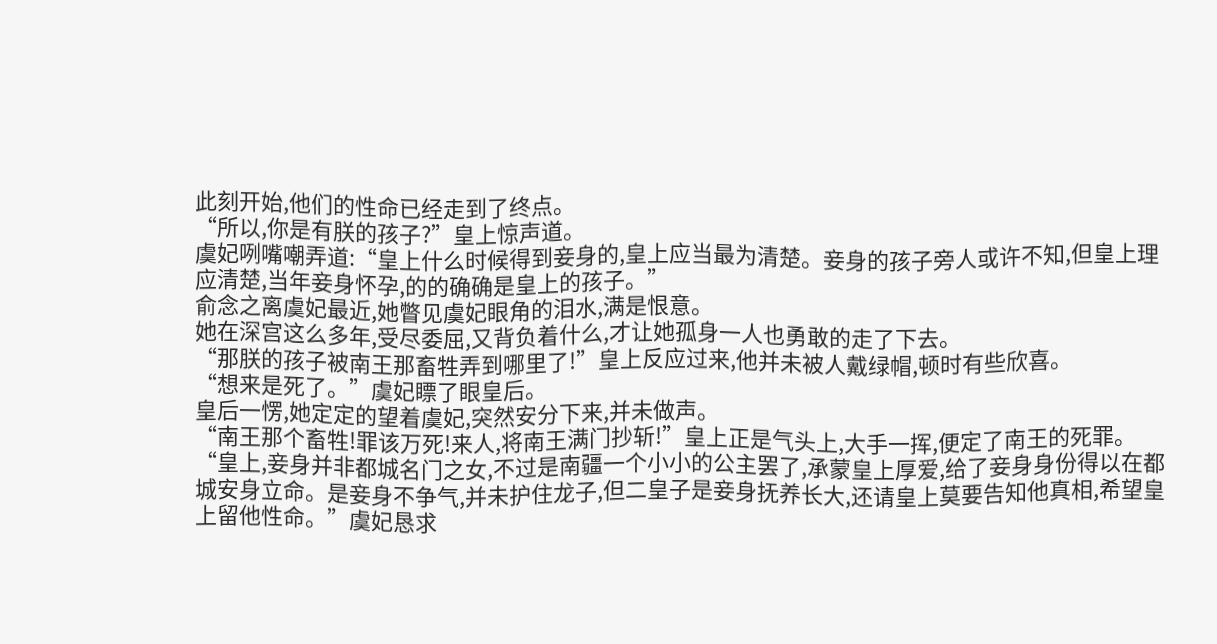此刻开始,他们的性命已经走到了终点。
“所以,你是有朕的孩子?”皇上惊声道。
虞妃咧嘴嘲弄道:“皇上什么时候得到妾身的,皇上应当最为清楚。妾身的孩子旁人或许不知,但皇上理应清楚,当年妾身怀孕,的的确确是皇上的孩子。”
俞念之离虞妃最近,她瞥见虞妃眼角的泪水,满是恨意。
她在深宫这么多年,受尽委屈,又背负着什么,才让她孤身一人也勇敢的走了下去。
“那朕的孩子被南王那畜牲弄到哪里了!”皇上反应过来,他并未被人戴绿帽,顿时有些欣喜。
“想来是死了。”虞妃瞟了眼皇后。
皇后一愣,她定定的望着虞妃,突然安分下来,并未做声。
“南王那个畜牲!罪该万死!来人,将南王满门抄斩!”皇上正是气头上,大手一挥,便定了南王的死罪。
“皇上,妾身并非都城名门之女,不过是南疆一个小小的公主罢了,承蒙皇上厚爱,给了妾身身份得以在都城安身立命。是妾身不争气,并未护住龙子,但二皇子是妾身抚养长大,还请皇上莫要告知他真相,希望皇上留他性命。”虞妃恳求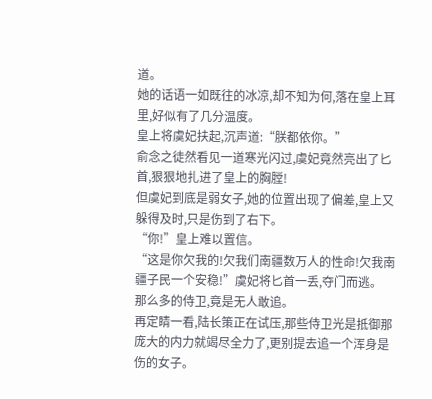道。
她的话语一如既往的冰凉,却不知为何,落在皇上耳里,好似有了几分温度。
皇上将虞妃扶起,沉声道:“朕都依你。”
俞念之徒然看见一道寒光闪过,虞妃竟然亮出了匕首,狠狠地扎进了皇上的胸膛!
但虞妃到底是弱女子,她的位置出现了偏差,皇上又躲得及时,只是伤到了右下。
“你!”皇上难以置信。
“这是你欠我的!欠我们南疆数万人的性命!欠我南疆子民一个安稳!”虞妃将匕首一丢,夺门而逃。
那么多的侍卫,竟是无人敢追。
再定睛一看,陆长策正在试压,那些侍卫光是抵御那庞大的内力就竭尽全力了,更别提去追一个浑身是伤的女子。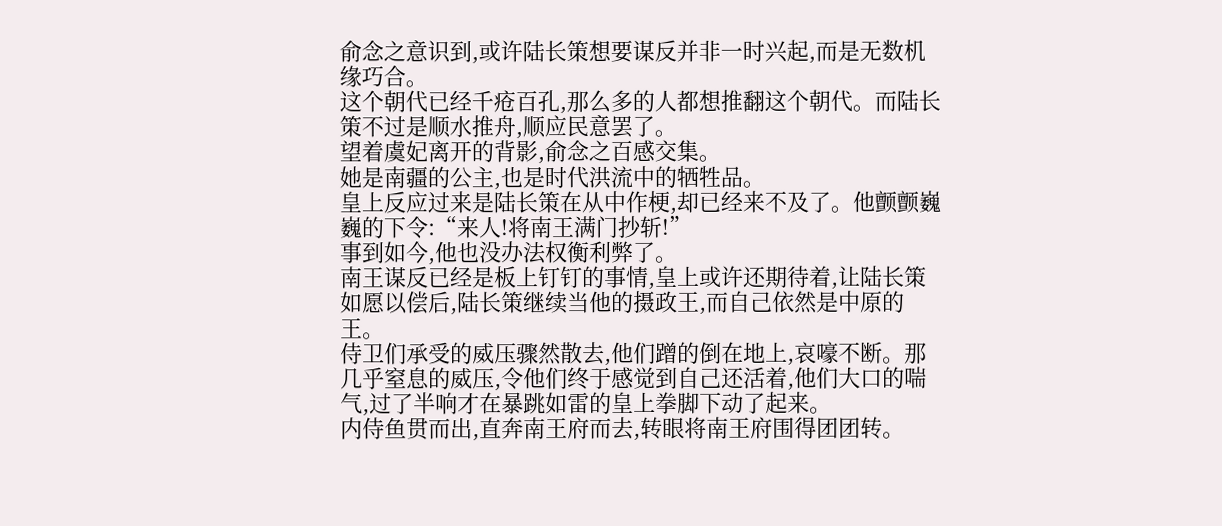俞念之意识到,或许陆长策想要谋反并非一时兴起,而是无数机缘巧合。
这个朝代已经千疮百孔,那么多的人都想推翻这个朝代。而陆长策不过是顺水推舟,顺应民意罢了。
望着虞妃离开的背影,俞念之百感交集。
她是南疆的公主,也是时代洪流中的牺牲品。
皇上反应过来是陆长策在从中作梗,却已经来不及了。他颤颤巍巍的下令:“来人!将南王满门抄斩!”
事到如今,他也没办法权衡利弊了。
南王谋反已经是板上钉钉的事情,皇上或许还期待着,让陆长策如愿以偿后,陆长策继续当他的摄政王,而自己依然是中原的王。
侍卫们承受的威压骤然散去,他们蹭的倒在地上,哀嚎不断。那几乎窒息的威压,令他们终于感觉到自己还活着,他们大口的喘气,过了半响才在暴跳如雷的皇上拳脚下动了起来。
内侍鱼贯而出,直奔南王府而去,转眼将南王府围得团团转。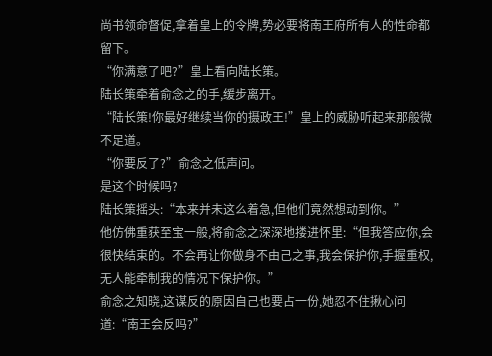尚书领命督促,拿着皇上的令牌,势必要将南王府所有人的性命都留下。
“你满意了吧?”皇上看向陆长策。
陆长策牵着俞念之的手,缓步离开。
“陆长策!你最好继续当你的摄政王!”皇上的威胁听起来那般微不足道。
“你要反了?”俞念之低声问。
是这个时候吗?
陆长策摇头:“本来并未这么着急,但他们竟然想动到你。”
他仿佛重获至宝一般,将俞念之深深地搂进怀里:“但我答应你,会很快结束的。不会再让你做身不由己之事,我会保护你,手握重权,无人能牵制我的情况下保护你。”
俞念之知晓,这谋反的原因自己也要占一份,她忍不住揪心问道:“南王会反吗?”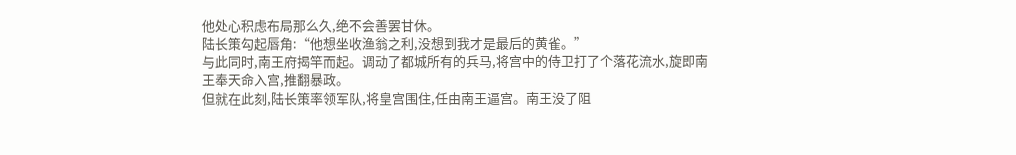他处心积虑布局那么久,绝不会善罢甘休。
陆长策勾起唇角:“他想坐收渔翁之利,没想到我才是最后的黄雀。”
与此同时,南王府揭竿而起。调动了都城所有的兵马,将宫中的侍卫打了个落花流水,旋即南王奉天命入宫,推翻暴政。
但就在此刻,陆长策率领军队,将皇宫围住,任由南王逼宫。南王没了阻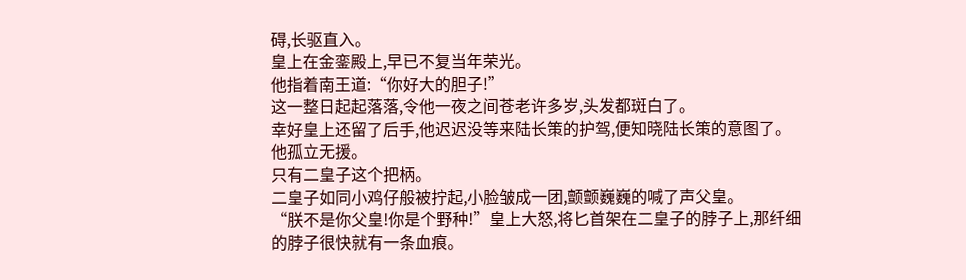碍,长驱直入。
皇上在金銮殿上,早已不复当年荣光。
他指着南王道:“你好大的胆子!”
这一整日起起落落,令他一夜之间苍老许多岁,头发都斑白了。
幸好皇上还留了后手,他迟迟没等来陆长策的护驾,便知晓陆长策的意图了。
他孤立无援。
只有二皇子这个把柄。
二皇子如同小鸡仔般被拧起,小脸皱成一团,颤颤巍巍的喊了声父皇。
“朕不是你父皇!你是个野种!”皇上大怒,将匕首架在二皇子的脖子上,那纤细的脖子很快就有一条血痕。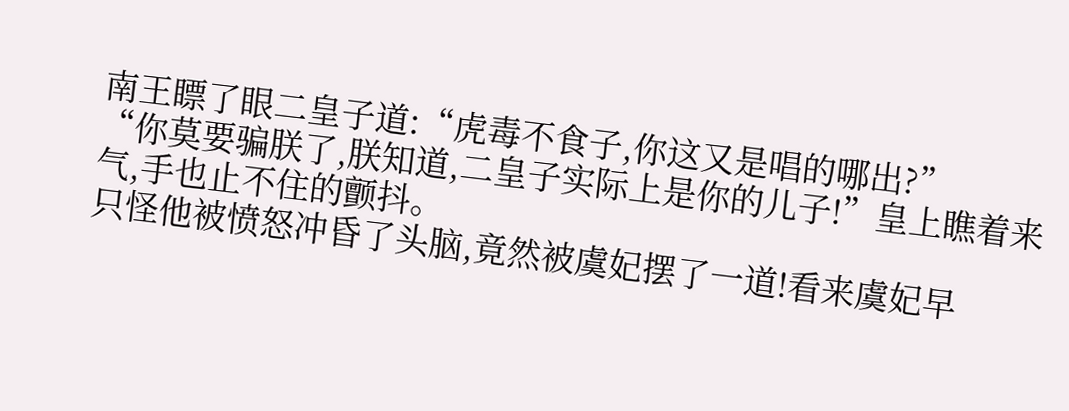南王瞟了眼二皇子道:“虎毒不食子,你这又是唱的哪出?”
“你莫要骗朕了,朕知道,二皇子实际上是你的儿子!”皇上瞧着来气,手也止不住的颤抖。
只怪他被愤怒冲昏了头脑,竟然被虞妃摆了一道!看来虞妃早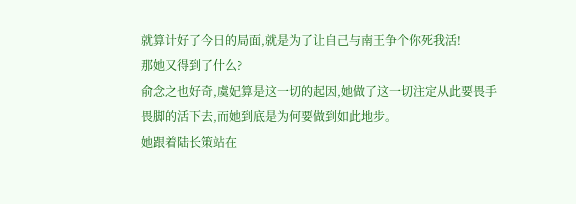就算计好了今日的局面,就是为了让自己与南王争个你死我活!
那她又得到了什么?
俞念之也好奇,虞妃算是这一切的起因,她做了这一切注定从此要畏手畏脚的活下去,而她到底是为何要做到如此地步。
她跟着陆长策站在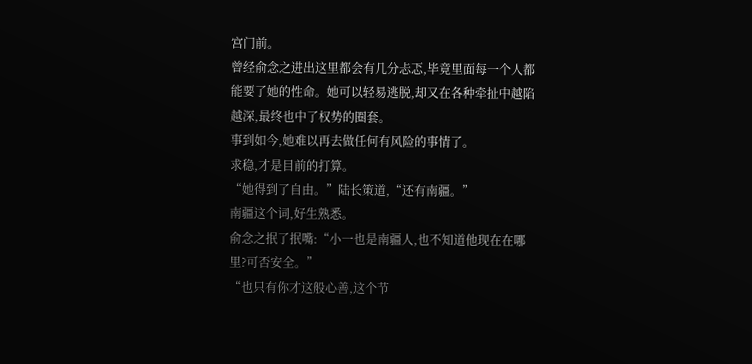宫门前。
曾经俞念之进出这里都会有几分忐忑,毕竟里面每一个人都能要了她的性命。她可以轻易逃脱,却又在各种牵扯中越陷越深,最终也中了权势的圈套。
事到如今,她难以再去做任何有风险的事情了。
求稳,才是目前的打算。
“她得到了自由。”陆长策道,“还有南疆。”
南疆这个词,好生熟悉。
俞念之抿了抿嘴:“小一也是南疆人,也不知道他现在在哪里?可否安全。”
“也只有你才这般心善,这个节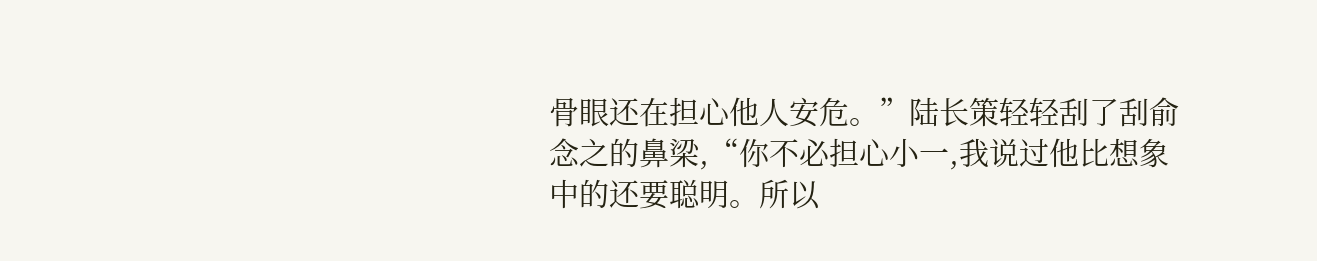骨眼还在担心他人安危。”陆长策轻轻刮了刮俞念之的鼻梁,“你不必担心小一,我说过他比想象中的还要聪明。所以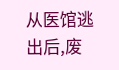从医馆逃出后,废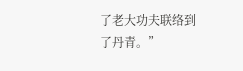了老大功夫联络到了丹青。”